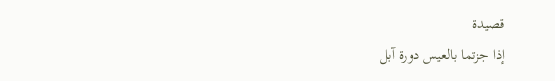قصيدة
إذا جزتما بالعيس دورة آبل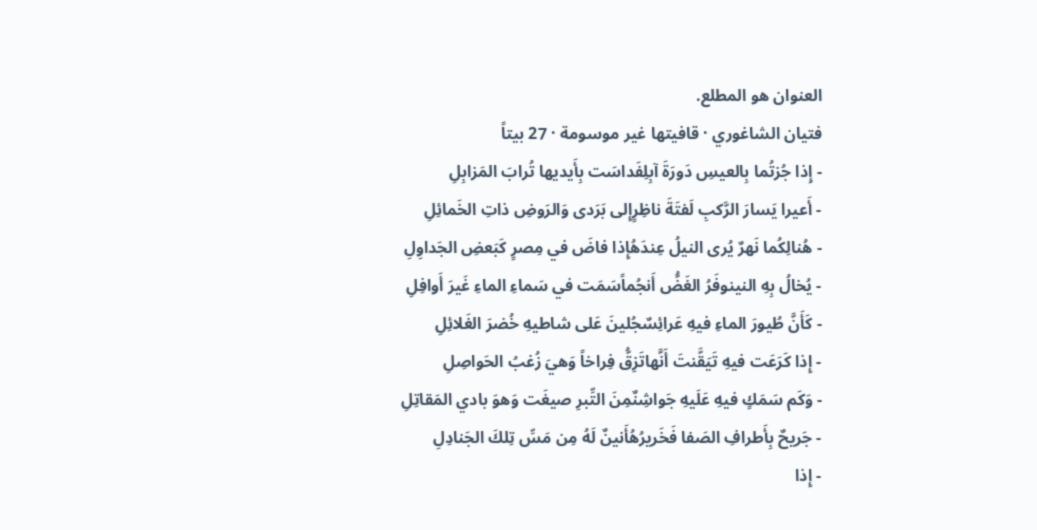العنوان هو المطلع.
فتيان الشاغوري · قافيتها غير موسومة · 27 بيتاً
- إِذا جُزتُما بِالعيسِ دَورَةَ آبِلِفَداسَت بِأَيديها تُرابَ المَزابِلِ
- أَعيرا يَسارَ الرَّكبِ لَفتَةَ ناظِرٍإِلى بَرَدى وَالرَوضِ ذاتِ الخَمائِلِ
- هُنالِكُما نَهرٌ يُرى النيلُ عِندَهُإِذا فاضَ في مِصرٍ كَبَعضِ الجَداوِلِ
- يُخالُ بِهِ النينوفَرُ الغَضُّ أَنجُماًسَمَت في سَماءِ الماءِ غَيرَ أَوافِلِ
- كَأَنَّ طُيورَ الماءِ فيهِ عَرائِسٌجُلينَ عَلى شاطيهِ خُضرَ الغَلائِلِ
- إِذا كَرَعَت فيهِ تَيَقَّنتَ أَنَّهاتَزِقُّ فِراخاً وَهيَ زُغبُ الحَواصِلِ
- وَكَم سَمَكٍ فيهِ عَلَيهِ جَواشِنٌمِنَ التِّبرِ صيغَت وَهوَ بادي المَقاتِلِ
- جَريحٌ بِأَطرافِ الصَفا فَخَريرُهُأَنينٌ لَهُ مِن مَسِّ تِلكَ الجَنادِلِ
- إِذا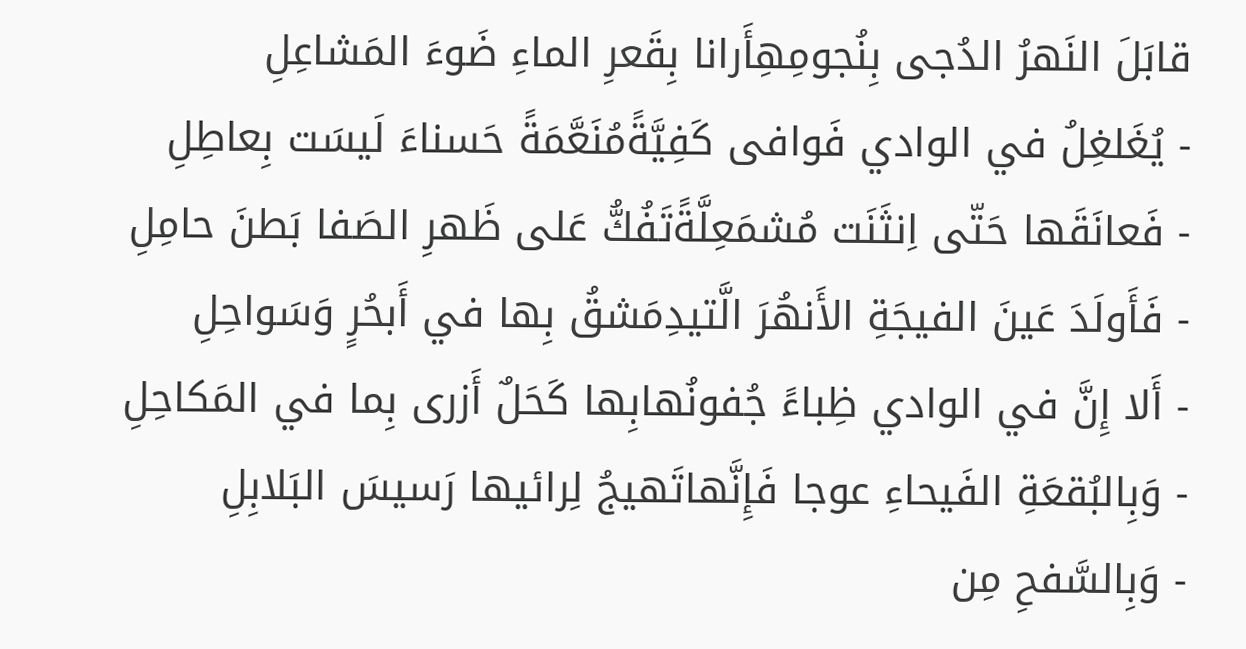قابَلَ النَهرُ الدُجى بِنُجومِهِأَرانا بِقَعرِ الماءِ ضَوءَ المَشاعِلِ
- يُغَلغِلُ في الوادي فَوافى كَفِيَّةًمُنَعَّمَةً حَسناءَ لَيسَت بِعاطِلِ
- فَعانَقَها حَتّى اِنثَنَت مُشمَعِلَّةًتَفُكُّ عَلى ظَهرِ الصَفا بَطنَ حامِلِ
- فَأَولَدَ عَينَ الفيجَةِ الأَنهُرَ الَّتيدِمَشقُ بِها في أَبحُرٍ وَسَواحِلِ
- أَلا إِنَّ في الوادي ظِباءً جُفونُهابِها كَحَلٌ أَزرى بِما في المَكاحِلِ
- وَبِالبُقعَةِ الفَيحاءِ عوجا فَإِنَّهاتَهيجُ لِرائيها رَسيسَ البَلابِلِ
- وَبِالسَّفحِ مِن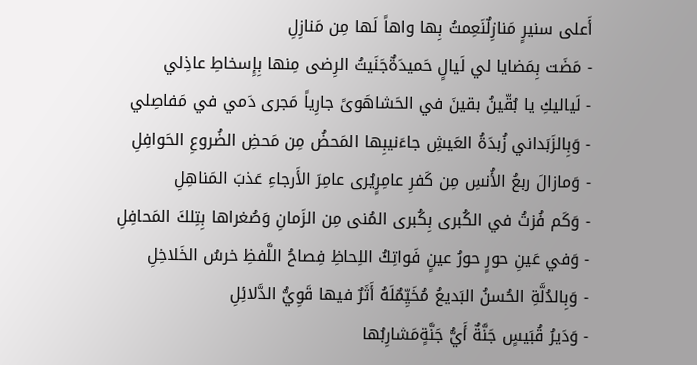أَعلى سنيرٍ مَنازِلٌنَعِمتُ بِها واهاً لَها مِن مَنازِلِ
- مَضَت بِمَضايا لي لَيالٍ حَميدَةٌجَنَيتُ الرِضى مِنها بِإِسخاطِ عاذِلي
- لَياليكِ يا بُقّينُ بقينَ في الحَشاهَوىً جارِياً مَجرى دَمي في مَفاصِلي
- وَبِالزَبَداني زُبدَةُ العَيشِ جاءَنيبِها المَحضُ مِن مَحضِ الضُروعِ الحَوافِلِ
- وَمازالَ ربعُ الأُنسِ مِن كَفرِ عامِرٍيُرى عامِرَ الأَرجاءِ عَذبَ المَناهِلِ
- وَكَم فُزتُ في الكُبرى بِكُبرى المُنى مِن الزَمانِ وَصُغراها بِتِلكَ المَحافِلِ
- وَفي عَينِ حورٍ حورُ عينٍ فَواتِكُ اللِحاظِ فِصاحُ اللَّفظِ خرسُ الخَلاخِلِ
- وَبِالدُلَّةِ الحُسنُ البَديعُ مُخَيِّمٌلَهُ أَثَرٌ فيها قَوِيُّ الدَّلائِلِ
- وَدَيرُ قُبَيسٍ جَنَّةٌ أَيُّ جَنَّةٍمَشارِبُها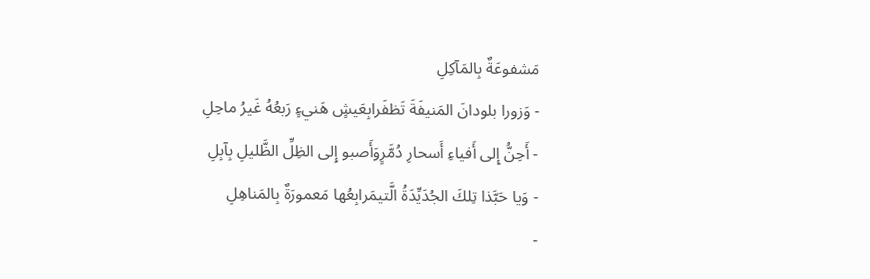مَشفوعَةٌ بِالمَآكِلِ
- وَزورا بلودانَ المَنيفَةَ تَظفَرابِعَيشٍ هَنيءٍ رَبعُهُ غَيرُ ماحِلِ
- أَحِنُّ إِلى أَفياءِ أَسحارِ دُمَّرٍوَأَصبو إِلى الظِلِّ الظَّليلِ بِآبِلِ
- وَيا حَبَّذا تِلكَ الجُدَيِّدَةُ الَّتيمَرابِعُها مَعمورَةٌ بِالمَناهِلِ
-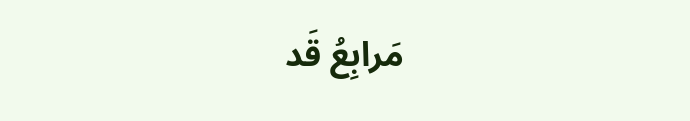مَرابِعُ قَد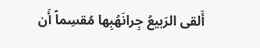أَلقى الرَبيعُ جِرانَهُبِها مُقسِماً أَن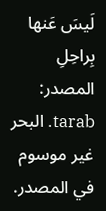لَيسَ عَنها بِراحِلِ
المصدر: tarab. البحر غير موسوم في المصدر.